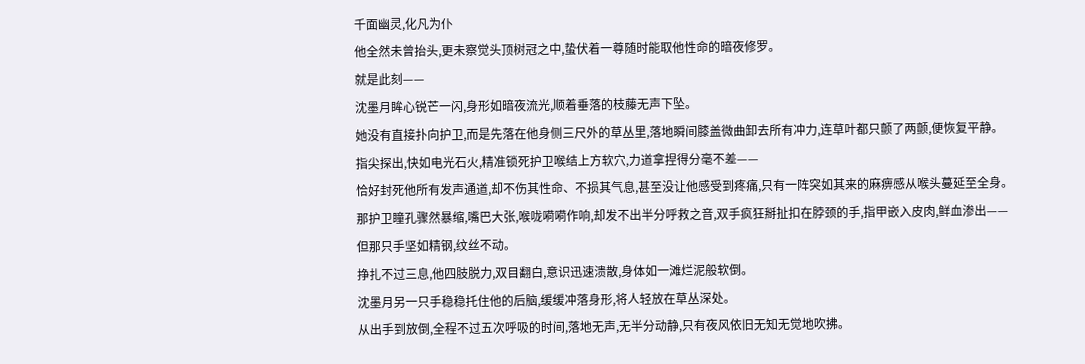千面幽灵,化凡为仆
他全然未曾抬头,更未察觉头顶树冠之中,蛰伏着一尊随时能取他性命的暗夜修罗。
就是此刻——
沈墨月眸心锐芒一闪,身形如暗夜流光,顺着垂落的枝藤无声下坠。
她没有直接扑向护卫,而是先落在他身侧三尺外的草丛里,落地瞬间膝盖微曲卸去所有冲力,连草叶都只颤了两颤,便恢复平静。
指尖探出,快如电光石火,精准锁死护卫喉结上方软穴,力道拿捏得分毫不差——
恰好封死他所有发声通道,却不伤其性命、不损其气息,甚至没让他感受到疼痛,只有一阵突如其来的麻痹感从喉头蔓延至全身。
那护卫瞳孔骤然暴缩,嘴巴大张,喉咙嗬嗬作响,却发不出半分呼救之音,双手疯狂掰扯扣在脖颈的手,指甲嵌入皮肉,鲜血渗出——
但那只手坚如精钢,纹丝不动。
挣扎不过三息,他四肢脱力,双目翻白,意识迅速溃散,身体如一滩烂泥般软倒。
沈墨月另一只手稳稳托住他的后脑,缓缓冲落身形,将人轻放在草丛深处。
从出手到放倒,全程不过五次呼吸的时间,落地无声,无半分动静,只有夜风依旧无知无觉地吹拂。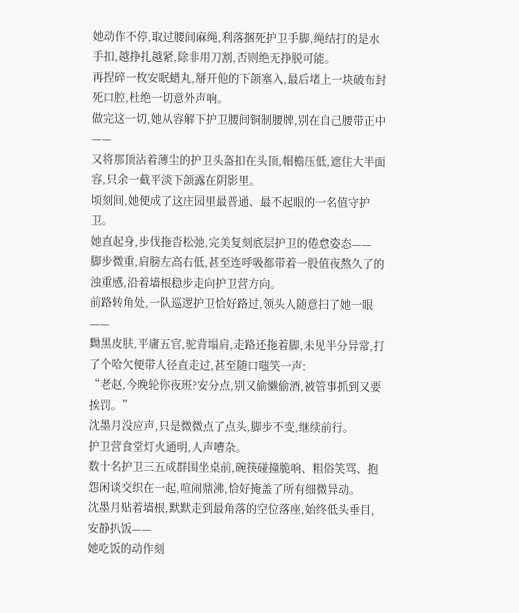她动作不停,取过腰间麻绳,利落捆死护卫手脚,绳结打的是水手扣,越挣扎越紧,除非用刀割,否则绝无挣脱可能。
再捏碎一枚安眠蜡丸,掰开他的下颌塞入,最后堵上一块破布封死口腔,杜绝一切意外声响。
做完这一切,她从容解下护卫腰间铜制腰牌,别在自己腰带正中——
又将那顶沾着薄尘的护卫头盔扣在头顶,帽檐压低,遮住大半面容,只余一截平淡下颌露在阴影里。
顷刻间,她便成了这庄园里最普通、最不起眼的一名值守护卫。
她直起身,步伐拖沓松弛,完美复刻底层护卫的倦怠姿态——
脚步微重,肩膀左高右低,甚至连呼吸都带着一股值夜熬久了的浊重感,沿着墙根稳步走向护卫营方向。
前路转角处,一队巡逻护卫恰好路过,领头人随意扫了她一眼——
黝黑皮肤,平庸五官,驼背塌肩,走路还拖着脚,未见半分异常,打了个哈欠便带人径直走过,甚至随口嗤笑一声:
“老赵,今晚轮你夜班?安分点,别又偷懒偷酒,被管事抓到又要挨罚。”
沈墨月没应声,只是微微点了点头,脚步不变,继续前行。
护卫营食堂灯火通明,人声嘈杂。
数十名护卫三五成群围坐桌前,碗筷碰撞脆响、粗俗笑骂、抱怨闲谈交织在一起,喧闹鼎沸,恰好掩盖了所有细微异动。
沈墨月贴着墙根,默默走到最角落的空位落座,始终低头垂目,安静扒饭——
她吃饭的动作刻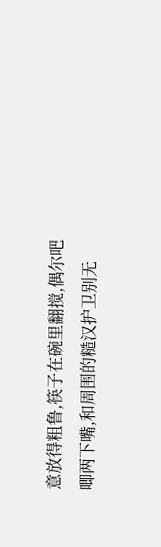意放得粗鲁,筷子在碗里翻搅,偶尔吧唧两下嘴,和周围的糙汉护卫别无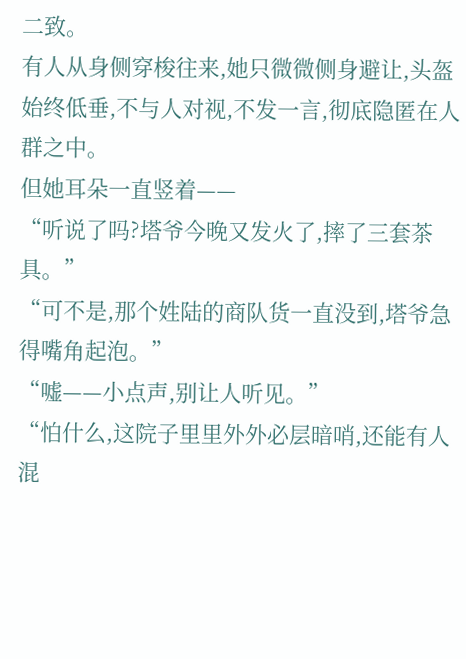二致。
有人从身侧穿梭往来,她只微微侧身避让,头盔始终低垂,不与人对视,不发一言,彻底隐匿在人群之中。
但她耳朵一直竖着——
“听说了吗?塔爷今晚又发火了,摔了三套茶具。”
“可不是,那个姓陆的商队货一直没到,塔爷急得嘴角起泡。”
“嘘——小点声,别让人听见。”
“怕什么,这院子里里外外必层暗哨,还能有人混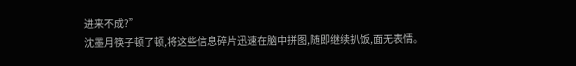进来不成?”
沈墨月筷子顿了顿,将这些信息碎片迅速在脑中拼图,随即继续扒饭,面无表情。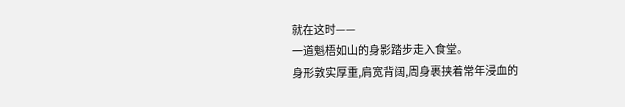就在这时——
一道魁梧如山的身影踏步走入食堂。
身形敦实厚重,肩宽背阔,周身裹挟着常年浸血的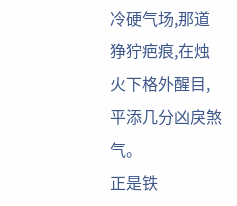冷硬气场,那道狰狞疤痕,在烛火下格外醒目,平添几分凶戾煞气。
正是铁